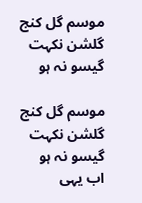موسم گل کنج گلشن نکہت گیسو نہ ہو

موسم گل کنج گلشن نکہت گیسو نہ ہو
اب یہی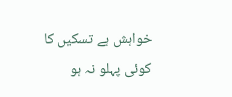خواہش ہے تسکیں کا کوئی پہلو نہ ہو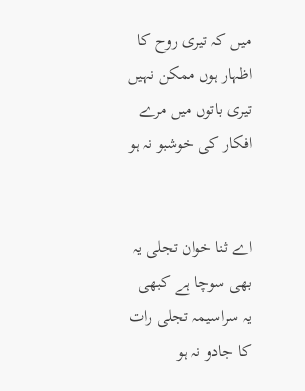میں کہ تیری روح کا اظہار ہوں ممکن نہیں
تیری باتوں میں مرے افکار کی خوشبو نہ ہو


اے ثنا خوان تجلی یہ بھی سوچا ہے کبھی
یہ سراسیمہ تجلی رات کا جادو نہ ہو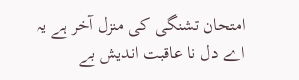امتحان تشنگی کی منزل آخر ہے یہ
اے دل نا عاقبت اندیش بے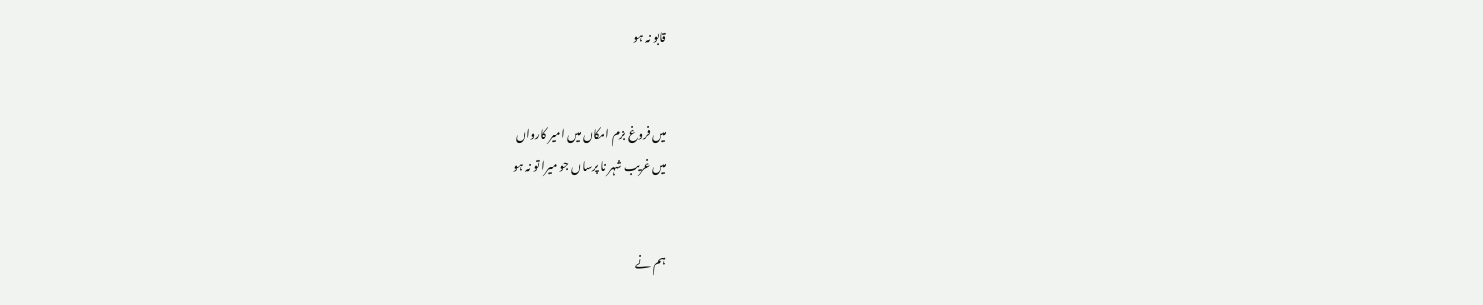قابو نہ ہو


میں فروغ بزم امکاں میں امیر کارواں
میں غریب شہر نا پرساں جو میرا تو نہ ہو


ہم نے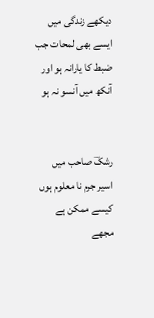دیکھے زندگی میں ایسے بھی لمحات جب
ضبط کا یارانہ ہو اور آنکھ میں آنسو نہ ہو


رشکؔ صاحب میں اسیر جرم نا معلوم ہوں
کیسے ممکن ہے مجھے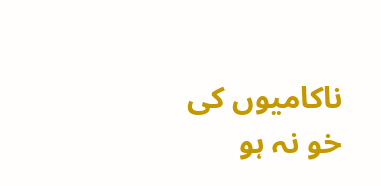ناکامیوں کی خو نہ ہو